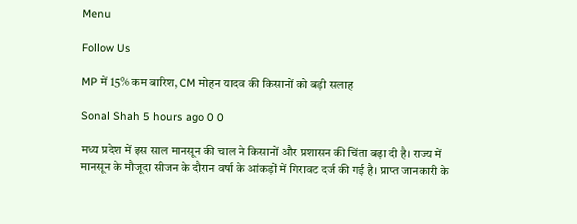Menu

Follow Us

MP में 15% कम बारिश, CM मोहन यादव की किसानों को बड़ी सलाह

Sonal Shah 5 hours ago 0 0

मध्य प्रदेश में इस साल मानसून की चाल ने किसानों और प्रशासन की चिंता बढ़ा दी है। राज्य में मानसून के मौजूदा सीजन के दौरान वर्षा के आंकड़ों में गिरावट दर्ज की गई है। प्राप्त जानकारी के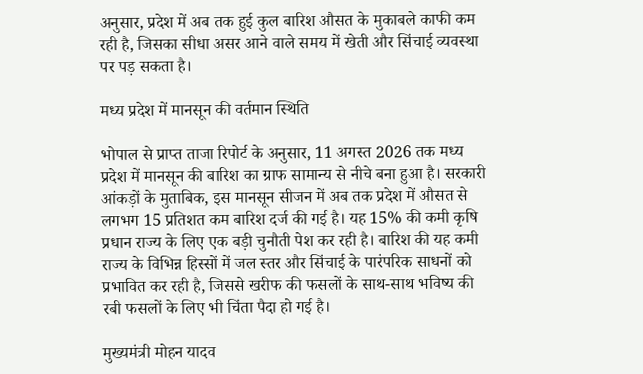अनुसार, प्रदेश में अब तक हुई कुल बारिश औसत के मुकाबले काफी कम रही है, जिसका सीधा असर आने वाले समय में खेती और सिंचाई व्यवस्था पर पड़ सकता है।

मध्य प्रदेश में मानसून की वर्तमान स्थिति

भोपाल से प्राप्त ताजा रिपोर्ट के अनुसार, 11 अगस्त 2026 तक मध्य प्रदेश में मानसून की बारिश का ग्राफ सामान्य से नीचे बना हुआ है। सरकारी आंकड़ों के मुताबिक, इस मानसून सीजन में अब तक प्रदेश में औसत से लगभग 15 प्रतिशत कम बारिश दर्ज की गई है। यह 15% की कमी कृषि प्रधान राज्य के लिए एक बड़ी चुनौती पेश कर रही है। बारिश की यह कमी राज्य के विभिन्न हिस्सों में जल स्तर और सिंचाई के पारंपरिक साधनों को प्रभावित कर रही है, जिससे खरीफ की फसलों के साथ-साथ भविष्य की रबी फसलों के लिए भी चिंता पैदा हो गई है।

मुख्यमंत्री मोहन यादव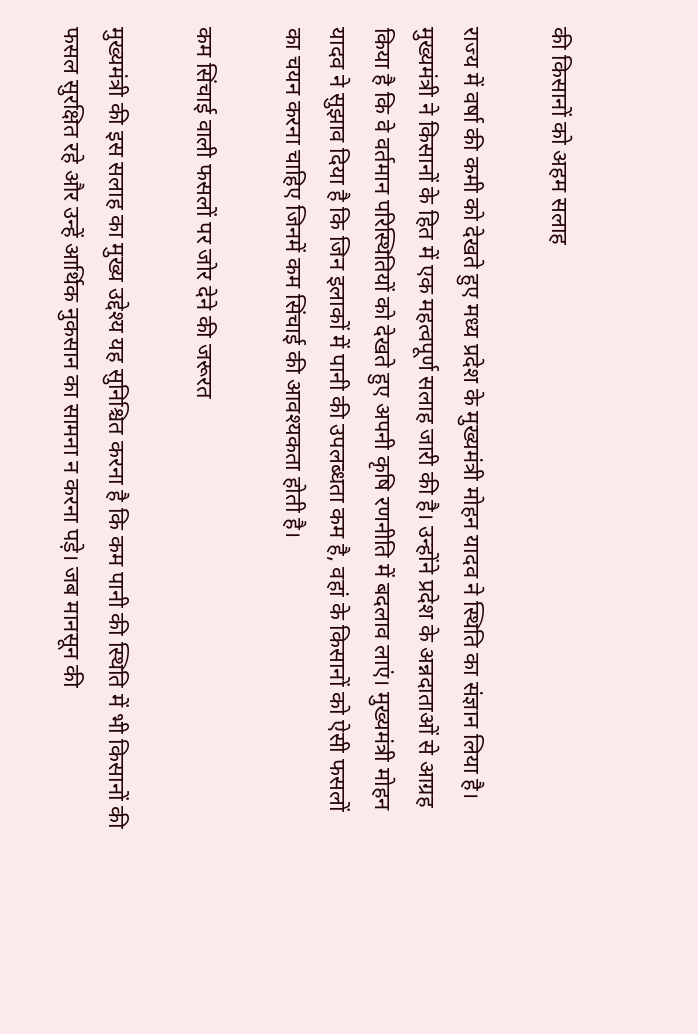की किसानों को अहम सलाह

राज्य में वर्षा की कमी को देखते हुए मध्य प्रदेश के मुख्यमंत्री मोहन यादव ने स्थिति का संज्ञान लिया है। मुख्यमंत्री ने किसानों के हित में एक महत्वपूर्ण सलाह जारी की है। उन्होंने प्रदेश के अन्नदाताओं से आग्रह किया है कि वे वर्तमान परिस्थितियों को देखते हुए अपनी कृषि रणनीति में बदलाव लाएं। मुख्यमंत्री मोहन यादव ने सुझाव दिया है कि जिन इलाकों में पानी की उपलब्धता कम है, वहां के किसानों को ऐसी फसलों का चयन करना चाहिए जिनमें कम सिंचाई की आवश्यकता होती है।

कम सिंचाई वाली फसलों पर जोर देने की जरूरत

मुख्यमंत्री की इस सलाह का मुख्य उद्देश्य यह सुनिश्चित करना है कि कम पानी की स्थिति में भी किसानों की फसल सुरक्षित रहे और उन्हें आर्थिक नुकसान का सामना न करना पड़े। जब मानसून की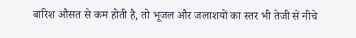बारिश औसत से कम होती है, तो भूजल और जलाशयों का स्तर भी तेजी से नीचे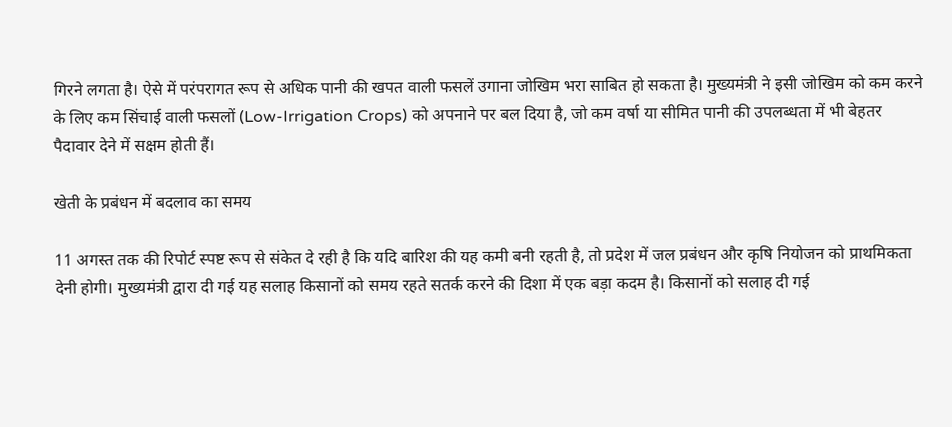गिरने लगता है। ऐसे में परंपरागत रूप से अधिक पानी की खपत वाली फसलें उगाना जोखिम भरा साबित हो सकता है। मुख्यमंत्री ने इसी जोखिम को कम करने के लिए कम सिंचाई वाली फसलों (Low-Irrigation Crops) को अपनाने पर बल दिया है, जो कम वर्षा या सीमित पानी की उपलब्धता में भी बेहतर पैदावार देने में सक्षम होती हैं।

खेती के प्रबंधन में बदलाव का समय

11 अगस्त तक की रिपोर्ट स्पष्ट रूप से संकेत दे रही है कि यदि बारिश की यह कमी बनी रहती है, तो प्रदेश में जल प्रबंधन और कृषि नियोजन को प्राथमिकता देनी होगी। मुख्यमंत्री द्वारा दी गई यह सलाह किसानों को समय रहते सतर्क करने की दिशा में एक बड़ा कदम है। किसानों को सलाह दी गई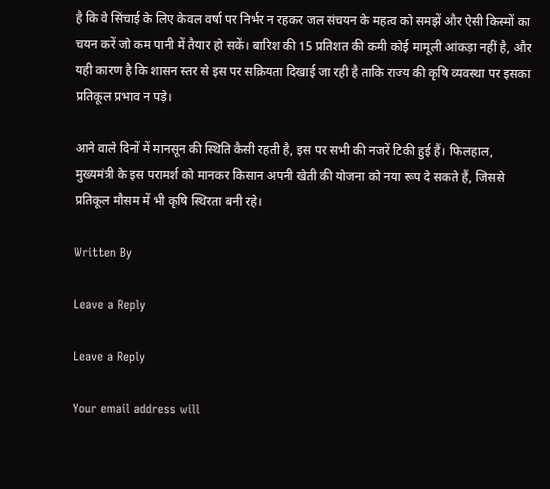है कि वे सिंचाई के लिए केवल वर्षा पर निर्भर न रहकर जल संचयन के महत्व को समझें और ऐसी किस्मों का चयन करें जो कम पानी में तैयार हो सकें। बारिश की 15 प्रतिशत की कमी कोई मामूली आंकड़ा नहीं है, और यही कारण है कि शासन स्तर से इस पर सक्रियता दिखाई जा रही है ताकि राज्य की कृषि व्यवस्था पर इसका प्रतिकूल प्रभाव न पड़े।

आने वाले दिनों में मानसून की स्थिति कैसी रहती है, इस पर सभी की नजरें टिकी हुई हैं। फिलहाल, मुख्यमंत्री के इस परामर्श को मानकर किसान अपनी खेती की योजना को नया रूप दे सकते हैं, जिससे प्रतिकूल मौसम में भी कृषि स्थिरता बनी रहे।

Written By

Leave a Reply

Leave a Reply

Your email address will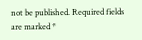not be published. Required fields are marked *